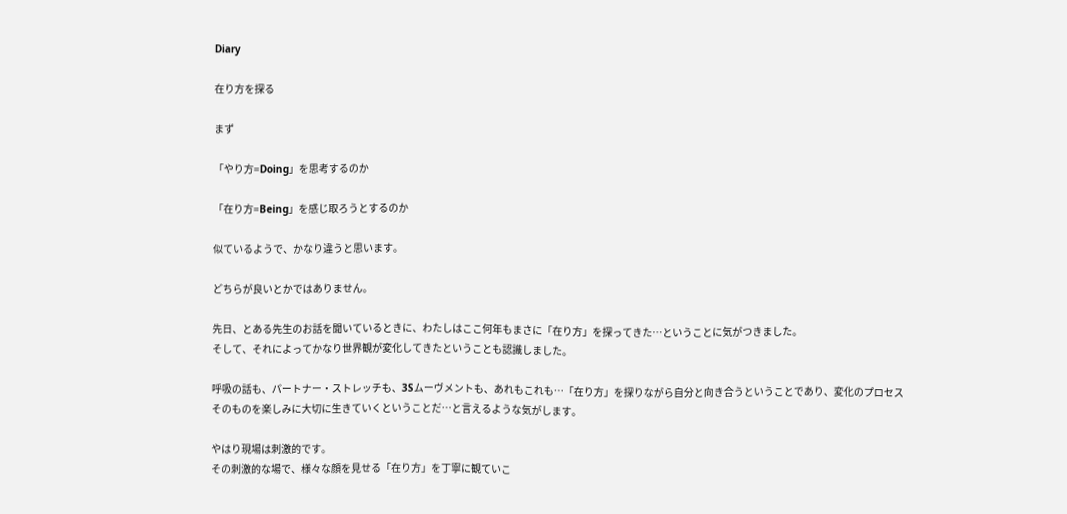Diary

在り方を探る

まず

「やり方=Doing」を思考するのか

「在り方=Being」を感じ取ろうとするのか

似ているようで、かなり違うと思います。

どちらが良いとかではありません。

先日、とある先生のお話を聞いているときに、わたしはここ何年もまさに「在り方」を探ってきた…ということに気がつきました。
そして、それによってかなり世界観が変化してきたということも認識しました。

呼吸の話も、パートナー・ストレッチも、3Sムーヴメントも、あれもこれも…「在り方」を探りながら自分と向き合うということであり、変化のプロセスそのものを楽しみに大切に生きていくということだ…と言えるような気がします。

やはり現場は刺激的です。
その刺激的な場で、様々な顔を見せる「在り方」を丁寧に観ていこ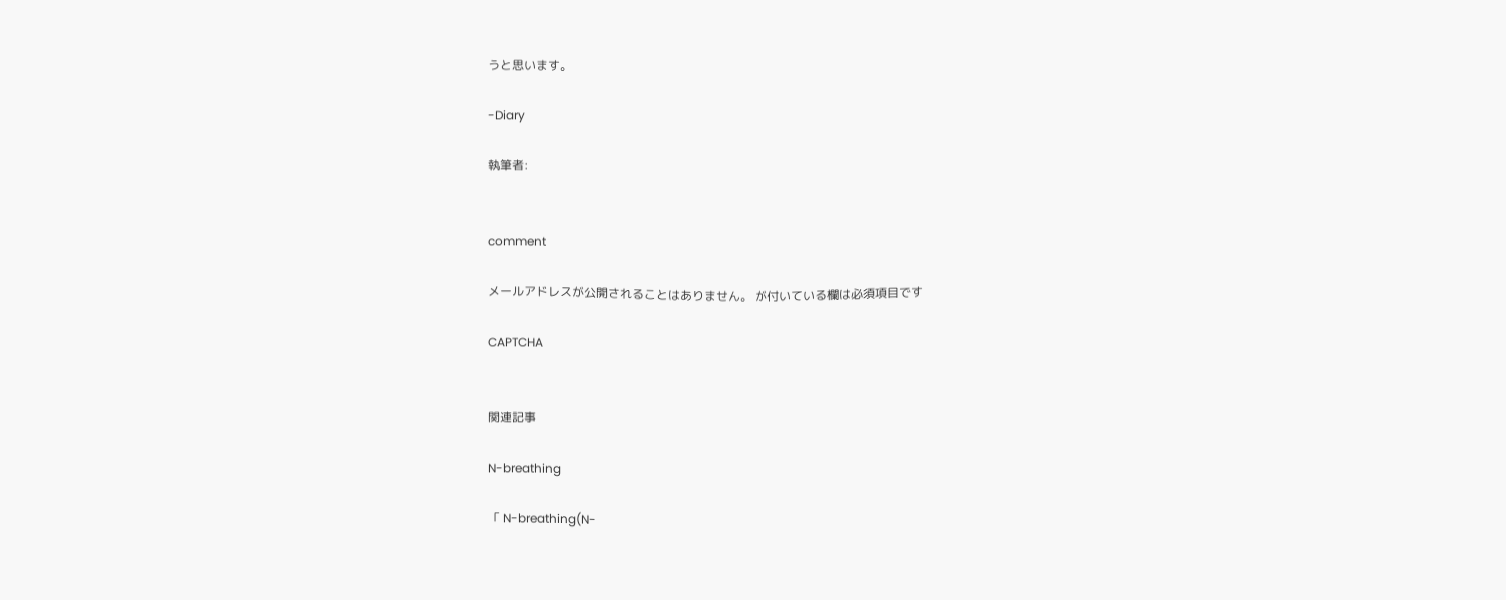うと思います。

-Diary

執筆者:


comment

メールアドレスが公開されることはありません。 が付いている欄は必須項目です

CAPTCHA


関連記事

N-breathing

「 N-breathing(N-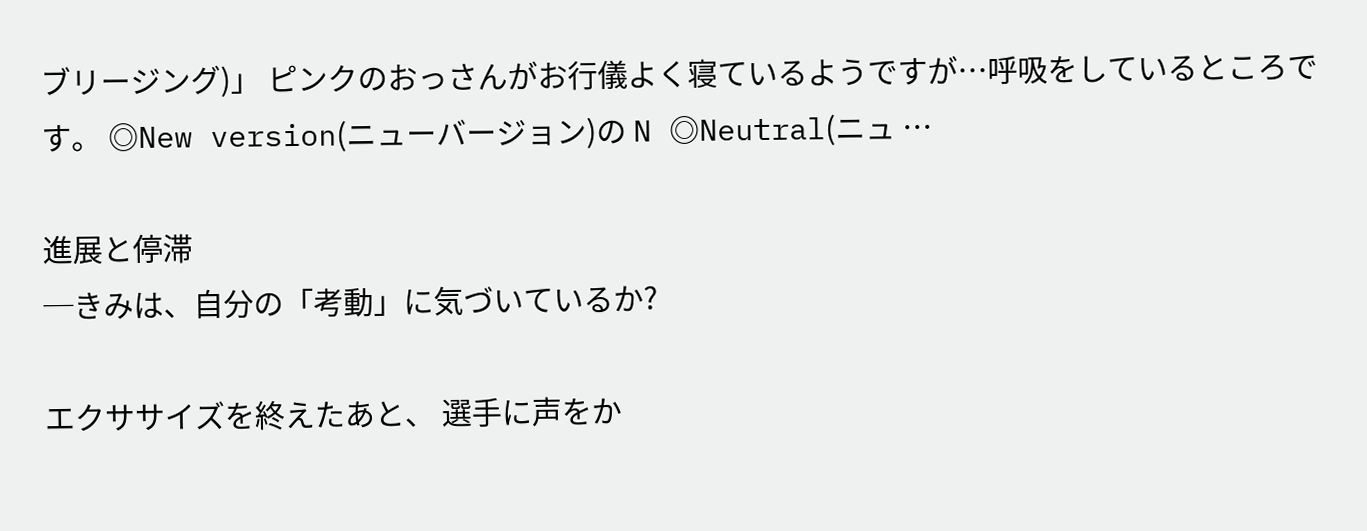ブリージング)」 ピンクのおっさんがお行儀よく寝ているようですが…呼吸をしているところです。 ◎New version(ニューバージョン)の N ◎Neutral(ニュ …

進展と停滞
─きみは、自分の「考動」に気づいているか?

エクササイズを終えたあと、 選手に声をか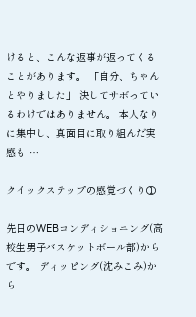けると、こんな返事が返ってくることがあります。 「自分、ちゃんとやりました」 決してサボっているわけではありません。 本人なりに集中し、真面目に取り組んだ実感も …

クイックステップの感覚づくり①

先日のWEBコンディショニング(高校生男子バスケットボール部)からです。 ディッピング(沈みこみ)から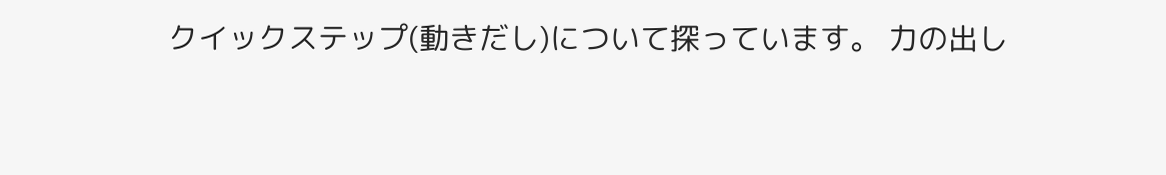クイックステップ(動きだし)について探っています。 力の出し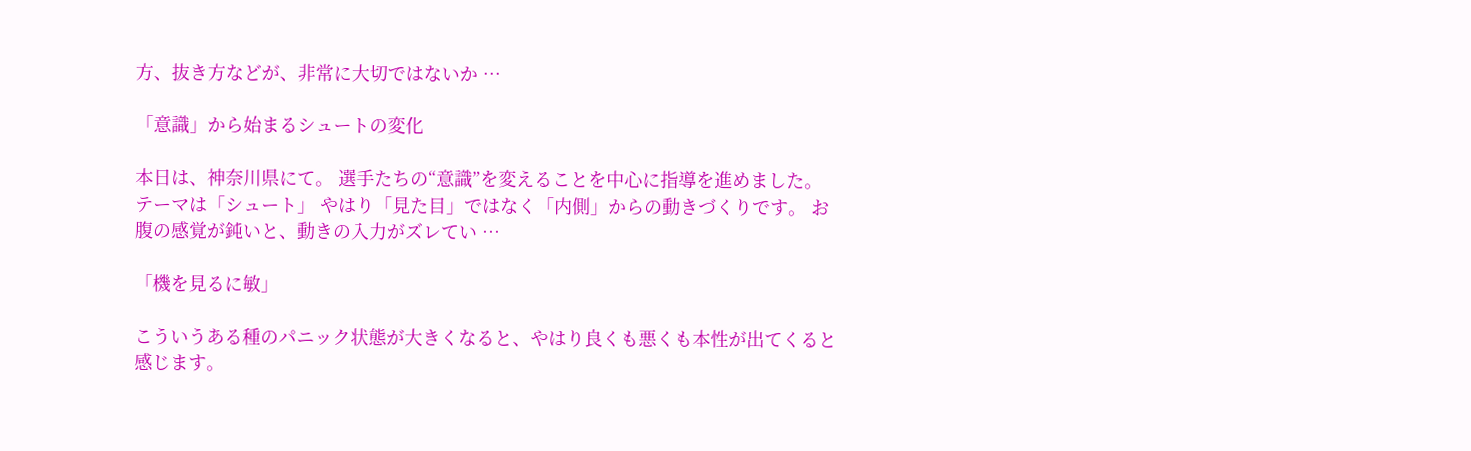方、抜き方などが、非常に大切ではないか …

「意識」から始まるシュートの変化

本日は、神奈川県にて。 選手たちの“意識”を変えることを中心に指導を進めました。 テーマは「シュート」 やはり「見た目」ではなく「内側」からの動きづくりです。 お腹の感覚が鈍いと、動きの入力がズレてい …

「機を見るに敏」

こういうある種のパニック状態が大きくなると、やはり良くも悪くも本性が出てくると感じます。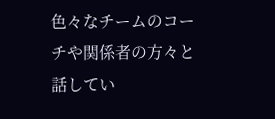色々なチームのコーチや関係者の方々と話してい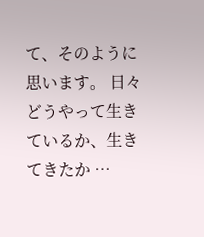て、そのように思います。 日々どうやって生きているか、生きてきたか …